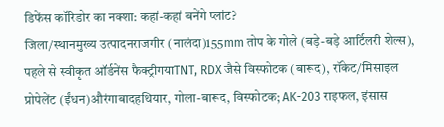डिफेंस कॉरिडोर का नक्शा: कहां-कहां बनेंगे प्लांट?
जिला/स्थानमुख्य उत्पादनराजगीर (नालंदा)155mm तोप के गोले (बड़े-बड़े आर्टिलरी शेल्स), पहले से स्वीकृत ऑर्डनेंस फैक्ट्रीगयाTNT, RDX जैसे विस्फोटक (बारूद), रॉकेट/मिसाइल प्रोपेलेंट (ईंधन)औरंगाबादहथियार, गोला-बारूद, विस्फोटक; AK-203 राइफल, इंसास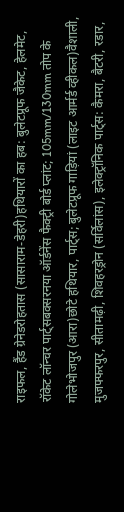राइफल, हैंड ग्रेनेडरोहतास (सासाराम-डेहरी)हथियारों का हब: बुलेटप्रूफ जैकेट, हेलमेट, रॉकेट लॉन्चर पार्ट्सबक्सरनया ऑर्डनेंस फैक्ट्री बोर्ड प्लांट; 105mm/130mm तोप के गोलेभोजपुर (आरा)छोटे हथियार, पार्ट्स; बुलेटप्रूफ गाड़ियां (लाइट आर्मर्ड व्हीकल)वैशाली, मुजफ्फरपुर, सीतामढ़ी, शिवहरड्रोन (सर्विलांस), इलेक्ट्रॉनिक पार्ट्स: कैमरा, बैटरी, रडार,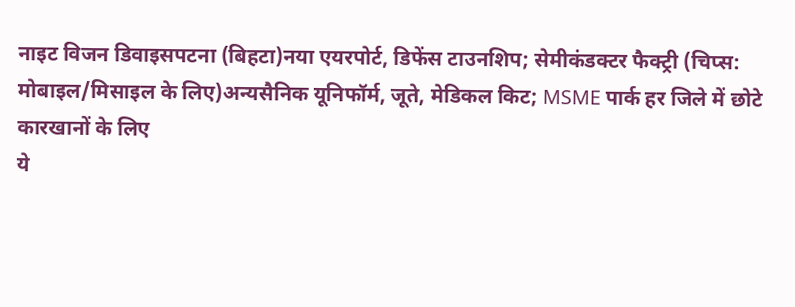नाइट विजन डिवाइसपटना (बिहटा)नया एयरपोर्ट, डिफेंस टाउनशिप; सेमीकंडक्टर फैक्ट्री (चिप्स: मोबाइल/मिसाइल के लिए)अन्यसैनिक यूनिफॉर्म, जूते, मेडिकल किट; MSME पार्क हर जिले में छोटे कारखानों के लिए
ये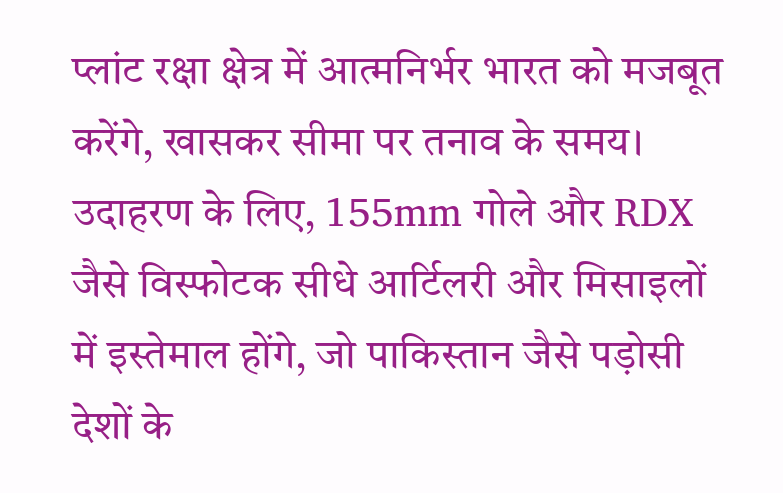प्लांट रक्षा क्षेत्र में आत्मनिर्भर भारत को मजबूत करेंगे, खासकर सीमा पर तनाव के समय। उदाहरण के लिए, 155mm गोले और RDX जैसे विस्फोटक सीधे आर्टिलरी और मिसाइलों में इस्तेमाल होंगे, जो पाकिस्तान जैसे पड़ोसी देशों के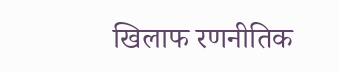खिलाफ रणनीतिक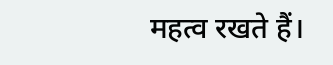महत्व रखते हैं।